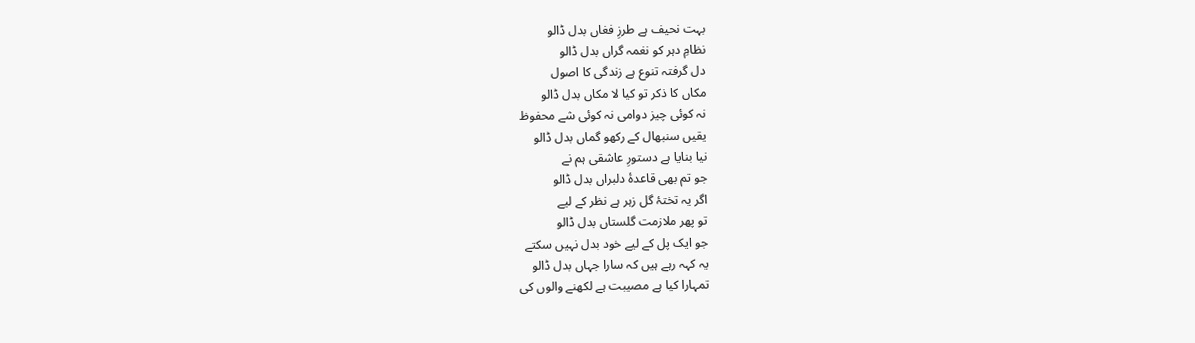بہت نحیف ہے طرزِ فغاں بدل ڈالو
نظامِ دہر کو نغمہ گراں بدل ڈالو
دل گرفتہ تنوع ہے زندگی کا اصول
مکاں کا ذکر تو کیا لا مکاں بدل ڈالو
نہ کوئی چیز دوامی نہ کوئی شے محفوظ
یقیں سنبھال کے رکھو گماں بدل ڈالو
نیا بنایا ہے دستورِ عاشقی ہم نے
جو تم بھی قاعدۂ دلبراں بدل ڈالو
اگر یہ تختۂ گل زہر ہے نظر کے لیے
تو پھر ملازمت گلستاں بدل ڈالو
جو ایک پل کے لیے خود بدل نہیں سکتے
یہ کہہ رہے ہیں کہ سارا جہاں بدل ڈالو
تمہارا کیا ہے مصیبت ہے لکھنے والوں کی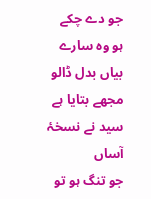جو دے چکے ہو وہ سارے بیاں بدل ڈالو
مجھے بتایا ہے سید نے نسخۂ آساں
جو تنگ ہو تو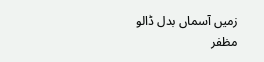زمیں آسماں بدل ڈالو
مظفر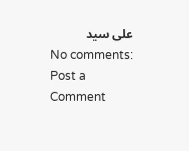علی سید
No comments:
Post a Comment